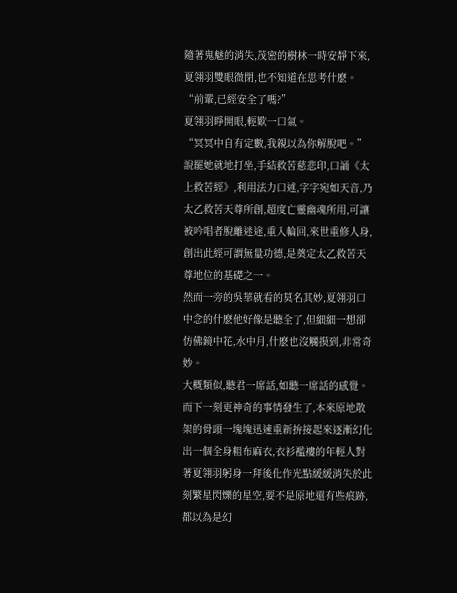隨著鬼魅的消失,茂密的樹林一時安靜下來,夏翎羽雙眼微閉,也不知道在思考什麽。
“前輩,已經安全了嗎?”
夏翎羽睜開眼,輕歎一口氣。
“冥冥中自有定數,我親以為你解脫吧。”
說罷她就地打坐,手結救苦慈悲印,口誦《太上救苦經》,利用法力口述,字字宛如天音,乃太乙救苦天尊所創,超度亡靈幽魂所用,可讓被吟唱者脫離迷途,重入輪回,來世重修人身,創出此經可謂無量功德,是奠定太乙救苦天尊地位的基礎之一。
然而一旁的吳華就看的莫名其妙,夏翎羽口中念的什麽他好像是聽全了,但細細一想卻仿佛鏡中花,水中月,什麽也沒觸摸到,非常奇妙。
大概類似,聽君一席話,如聽一席話的感覺。
而下一刻更神奇的事情發生了,本來原地散架的骨頭一塊塊迅速重新拚接起來逐漸幻化出一個全身粗布麻衣,衣衫襤褸的年輕人對著夏翎羽躬身一拜後化作光點緩緩消失於此刻繁星閃爍的星空,要不是原地還有些痕跡,都以為是幻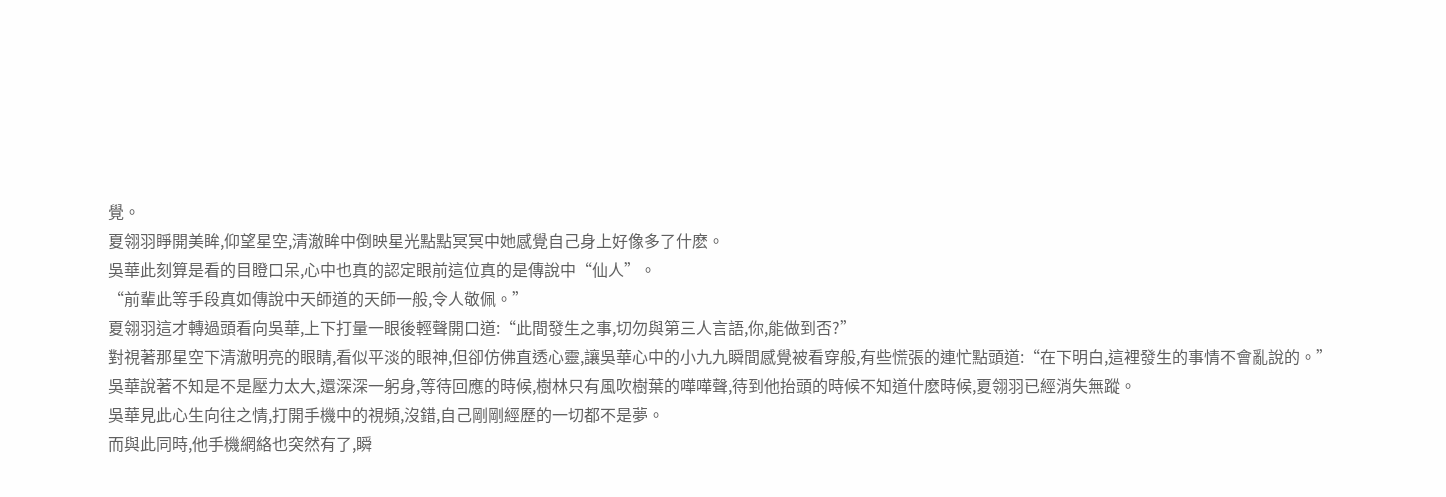覺。
夏翎羽睜開美眸,仰望星空,清澈眸中倒映星光點點冥冥中她感覺自己身上好像多了什麽。
吳華此刻算是看的目瞪口呆,心中也真的認定眼前這位真的是傳說中“仙人”。
“前輩此等手段真如傳說中天師道的天師一般,令人敬佩。”
夏翎羽這才轉過頭看向吳華,上下打量一眼後輕聲開口道:“此間發生之事,切勿與第三人言語,你,能做到否?”
對視著那星空下清澈明亮的眼睛,看似平淡的眼神,但卻仿佛直透心靈,讓吳華心中的小九九瞬間感覺被看穿般,有些慌張的連忙點頭道:“在下明白,這裡發生的事情不會亂說的。”
吳華說著不知是不是壓力太大,還深深一躬身,等待回應的時候,樹林只有風吹樹葉的嘩嘩聲,待到他抬頭的時候不知道什麽時候,夏翎羽已經消失無蹤。
吳華見此心生向往之情,打開手機中的視頻,沒錯,自己剛剛經歷的一切都不是夢。
而與此同時,他手機網絡也突然有了,瞬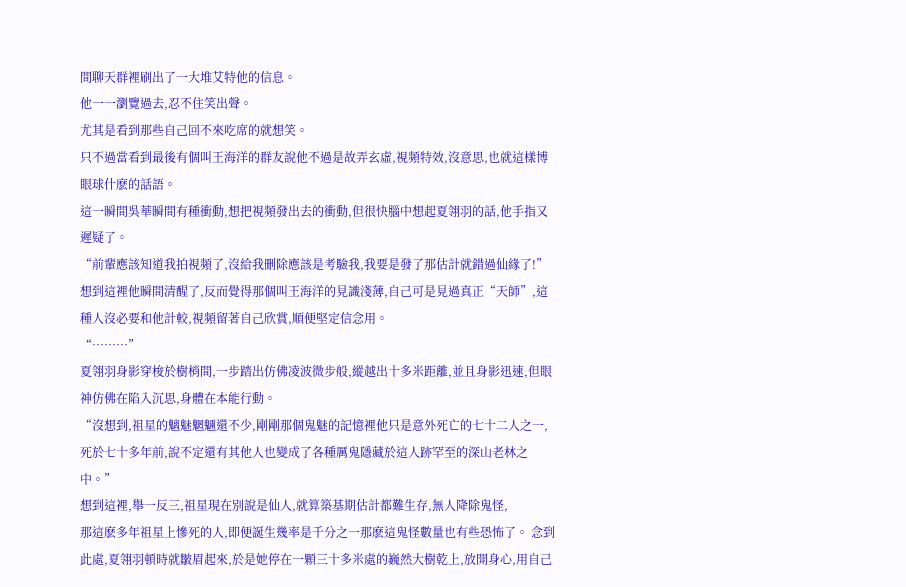間聊天群裡刷出了一大堆艾特他的信息。
他一一瀏覽過去,忍不住笑出聲。
尤其是看到那些自己回不來吃席的就想笑。
只不過當看到最後有個叫王海洋的群友說他不過是故弄玄虛,視頻特效,沒意思,也就這樣博眼球什麽的話語。
這一瞬間吳華瞬間有種衝動,想把視頻發出去的衝動,但很快腦中想起夏翎羽的話,他手指又遲疑了。
“前輩應該知道我拍視頻了,沒給我刪除應該是考驗我,我要是發了那估計就錯過仙緣了!”
想到這裡他瞬間清醒了,反而覺得那個叫王海洋的見識淺薄,自己可是見過真正“天師”,這種人沒必要和他計較,視頻留著自己欣賞,順便堅定信念用。
“………”
夏翎羽身影穿梭於樹梢間,一步踏出仿佛凌波微步般,縱越出十多米距離,並且身影迅速,但眼神仿佛在陷入沉思,身體在本能行動。
“沒想到,祖星的魑魅魍魎還不少,剛剛那個鬼魅的記憶裡他只是意外死亡的七十二人之一,死於七十多年前,說不定還有其他人也變成了各種厲鬼隱藏於這人跡罕至的深山老林之中。”
想到這裡,舉一反三,祖星現在別說是仙人,就算築基期估計都難生存,無人降除鬼怪,
那這麽多年祖星上慘死的人,即便誕生幾率是千分之一那麽這鬼怪數量也有些恐怖了。 念到此處,夏翎羽頓時就皺眉起來,於是她停在一顆三十多米處的巍然大樹乾上,放開身心,用自己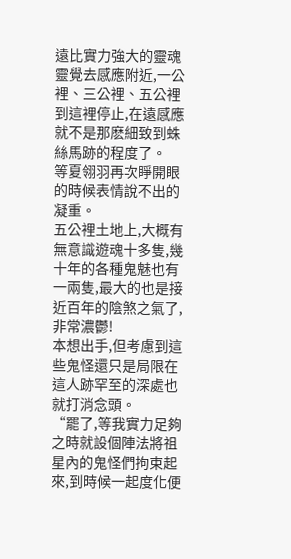遠比實力強大的靈魂靈覺去感應附近,一公裡、三公裡、五公裡到這裡停止,在遠感應就不是那麽細致到蛛絲馬跡的程度了。
等夏翎羽再次睜開眼的時候表情說不出的凝重。
五公裡土地上,大概有無意識遊魂十多隻,幾十年的各種鬼魅也有一兩隻,最大的也是接近百年的陰煞之氣了,非常濃鬱!
本想出手,但考慮到這些鬼怪還只是局限在這人跡罕至的深處也就打消念頭。
“罷了,等我實力足夠之時就設個陣法將祖星內的鬼怪們拘束起來,到時候一起度化便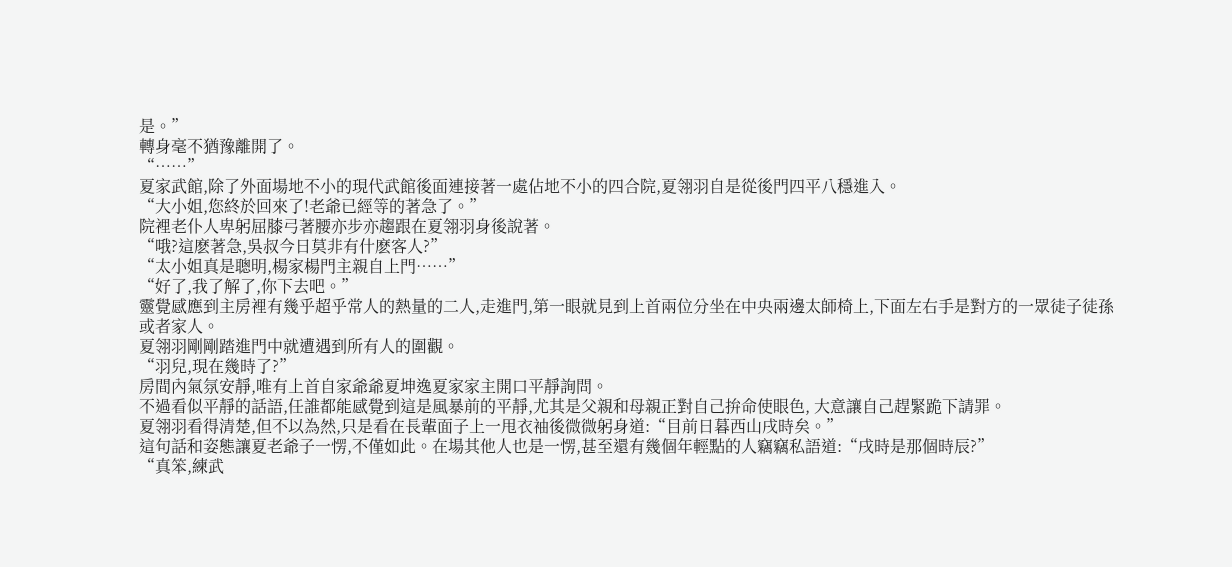是。”
轉身毫不猶豫離開了。
“……”
夏家武館,除了外面場地不小的現代武館後面連接著一處佔地不小的四合院,夏翎羽自是從後門四平八穩進入。
“大小姐,您終於回來了!老爺已經等的著急了。”
院裡老仆人卑躬屈膝弓著腰亦步亦趨跟在夏翎羽身後說著。
“哦?這麽著急,吳叔今日莫非有什麽客人?”
“太小姐真是聰明,楊家楊門主親自上門……”
“好了,我了解了,你下去吧。”
靈覺感應到主房裡有幾乎超乎常人的熱量的二人,走進門,第一眼就見到上首兩位分坐在中央兩邊太師椅上,下面左右手是對方的一眾徒子徒孫或者家人。
夏翎羽剛剛踏進門中就遭遇到所有人的圍觀。
“羽兒,現在幾時了?”
房間內氣氛安靜,唯有上首自家爺爺夏坤逸夏家家主開口平靜詢問。
不過看似平靜的話語,任誰都能感覺到這是風暴前的平靜,尤其是父親和母親正對自己拚命使眼色, 大意讓自己趕緊跪下請罪。
夏翎羽看得清楚,但不以為然,只是看在長輩面子上一甩衣袖後微微躬身道:“目前日暮西山戌時矣。”
這句話和姿態讓夏老爺子一愣,不僅如此。在場其他人也是一愣,甚至還有幾個年輕點的人竊竊私語道:“戌時是那個時辰?”
“真笨,練武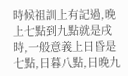時候祖訓上有記過,晚上七點到九點就是戌時,一般意義上日昏是七點,日暮八點,日晚九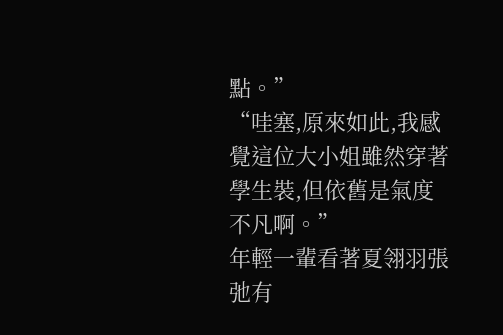點。”
“哇塞,原來如此,我感覺這位大小姐雖然穿著學生裝,但依舊是氣度不凡啊。”
年輕一輩看著夏翎羽張弛有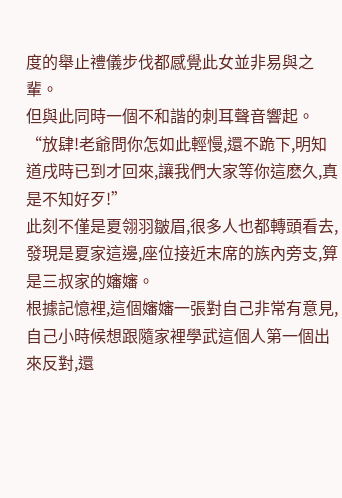度的舉止禮儀步伐都感覺此女並非易與之輩。
但與此同時一個不和諧的刺耳聲音響起。
“放肆!老爺問你怎如此輕慢,還不跪下,明知道戌時已到才回來,讓我們大家等你這麽久,真是不知好歹!”
此刻不僅是夏翎羽皺眉,很多人也都轉頭看去,發現是夏家這邊,座位接近末席的族內旁支,算是三叔家的嬸嬸。
根據記憶裡,這個嬸嬸一張對自己非常有意見,自己小時候想跟隨家裡學武這個人第一個出來反對,還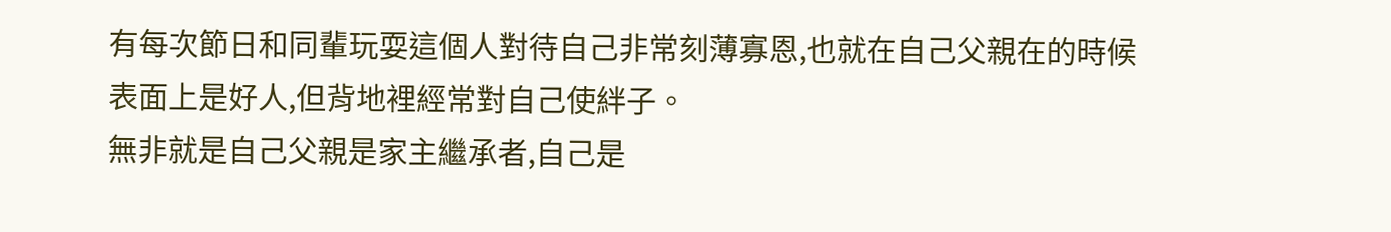有每次節日和同輩玩耍這個人對待自己非常刻薄寡恩,也就在自己父親在的時候表面上是好人,但背地裡經常對自己使絆子。
無非就是自己父親是家主繼承者,自己是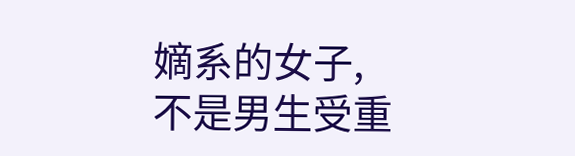嫡系的女子,不是男生受重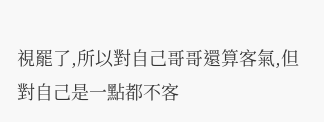視罷了,所以對自己哥哥還算客氣,但對自己是一點都不客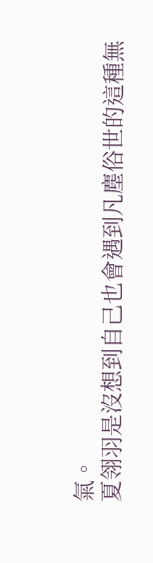氣。
夏翎羽是沒想到自己也會遇到凡塵俗世的這種無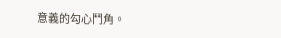意義的勾心鬥角。